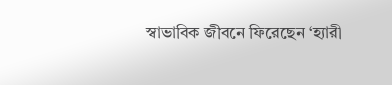স্বাভাবিক জীবনে ফিরেছেন ‘হ্যারী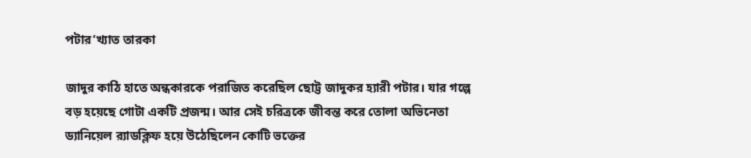পটার’খ্যাত তারকা

জাদুর কাঠি হাতে অন্ধকারকে পরাজিত করেছিল ছোট্ট জাদুকর হ্যারী পটার। যার গল্পে বড় হয়েছে গোটা একটি প্রজন্ম। আর সেই চরিত্রকে জীবন্ত করে তোলা অভিনেতা ড্যানিয়েল র‍্যাডক্লিফ হয়ে উঠেছিলেন কোটি ভক্তের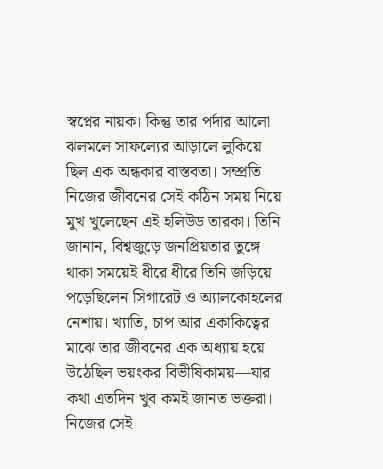স্বপ্নের নায়ক। কিন্তু তার পর্দার আলো ঝলমলে সাফল্যের আড়ালে লুকিয়ে ছিল এক অন্ধকার বাস্তবতা। সম্প্রতি নিজের জীবনের সেই কঠিন সময় নিয়ে মুখ খুলেছেন এই হলিউড তারকা। তিনি জানান, বিশ্বজুড়ে জনপ্রিয়তার তুঙ্গে থাকা সময়েই ধীরে ধীরে তিনি জড়িয়ে পড়েছিলেন সিগারেট ও অ্যালকোহলের নেশায়। খ্যাতি, চাপ আর একাকিত্বের মাঝে তার জীবনের এক অধ্যায় হয়ে উঠেছিল ভয়ংকর বিভীষিকাময়—যার কথা এতদিন খুব কমই জানত ভক্তরা। নিজের সেই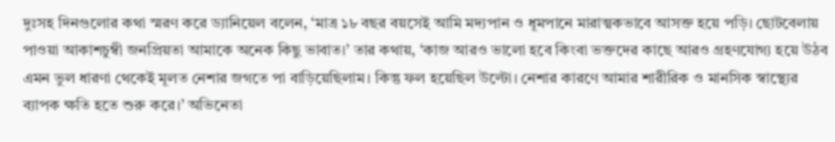দুঃসহ দিনগুলোর কথা স্মরণ করে ড্যানিয়েল বলেন, ‘মাত্র ১৮ বছর বয়সেই আমি মদ্যপান ও ধূমপানে মারাত্মকভাবে আসক্ত হয়ে পড়ি। ছোটবেলায় পাওয়া আকাশচুম্বী জনপ্রিয়তা আমাকে অনেক কিছু ভাবাত।’ তার কথায়, ‘কাজ আরও ভালো হবে কিংবা ভক্তদের কাছে আরও গ্রহণযোগ্য হয়ে উঠব এমন ভুল ধারণা থেকেই মূলত নেশার জগতে পা বাড়িয়েছিলাম। কিন্তু ফল হয়েছিল উল্টো। নেশার কারণে আমার শারীরিক ও মানসিক স্বাস্থ্যের ব্যাপক ক্ষতি হতে শুরু করে।’ অভিনেতা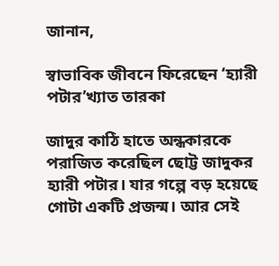জানান,

স্বাভাবিক জীবনে ফিরেছেন ‘হ্যারী পটার’খ্যাত তারকা

জাদুর কাঠি হাতে অন্ধকারকে পরাজিত করেছিল ছোট্ট জাদুকর হ্যারী পটার। যার গল্পে বড় হয়েছে গোটা একটি প্রজন্ম। আর সেই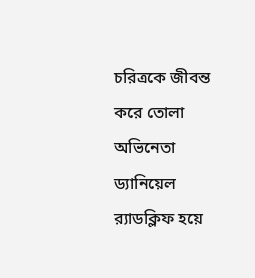চরিত্রকে জীবন্ত করে তোলা অভিনেতা ড্যানিয়েল র‍্যাডক্লিফ হয়ে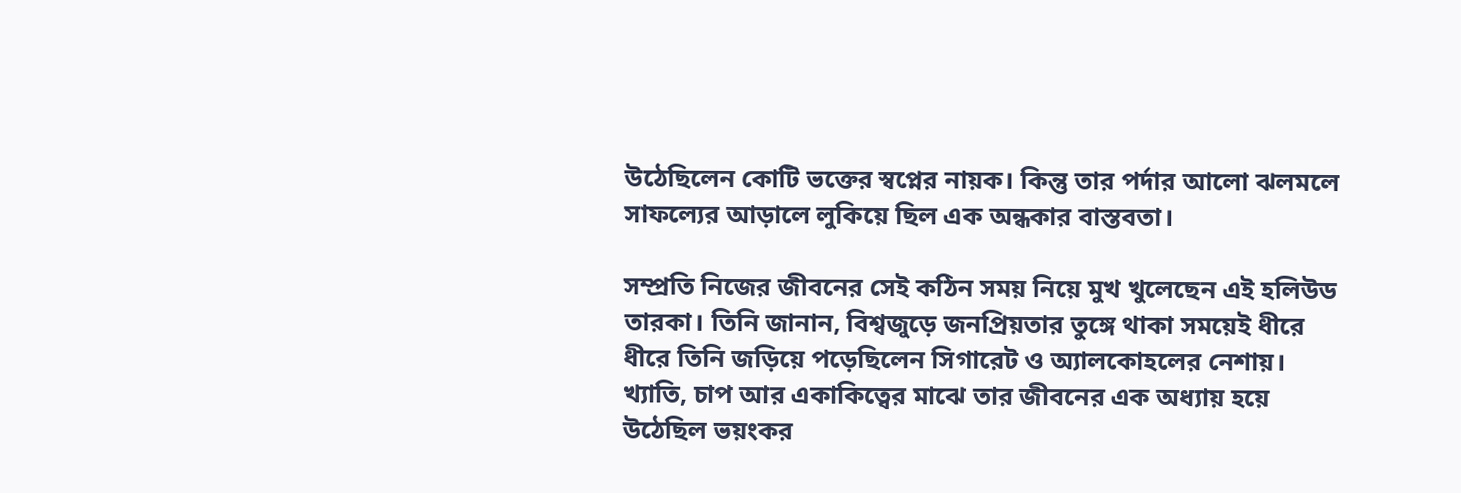উঠেছিলেন কোটি ভক্তের স্বপ্নের নায়ক। কিন্তু তার পর্দার আলো ঝলমলে সাফল্যের আড়ালে লুকিয়ে ছিল এক অন্ধকার বাস্তবতা।

সম্প্রতি নিজের জীবনের সেই কঠিন সময় নিয়ে মুখ খুলেছেন এই হলিউড তারকা। তিনি জানান, বিশ্বজুড়ে জনপ্রিয়তার তুঙ্গে থাকা সময়েই ধীরে ধীরে তিনি জড়িয়ে পড়েছিলেন সিগারেট ও অ্যালকোহলের নেশায়। খ্যাতি, চাপ আর একাকিত্বের মাঝে তার জীবনের এক অধ্যায় হয়ে উঠেছিল ভয়ংকর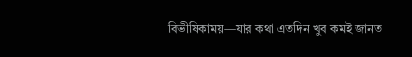বিভীষিকাময়—যার কথা এতদিন খুব কমই জানত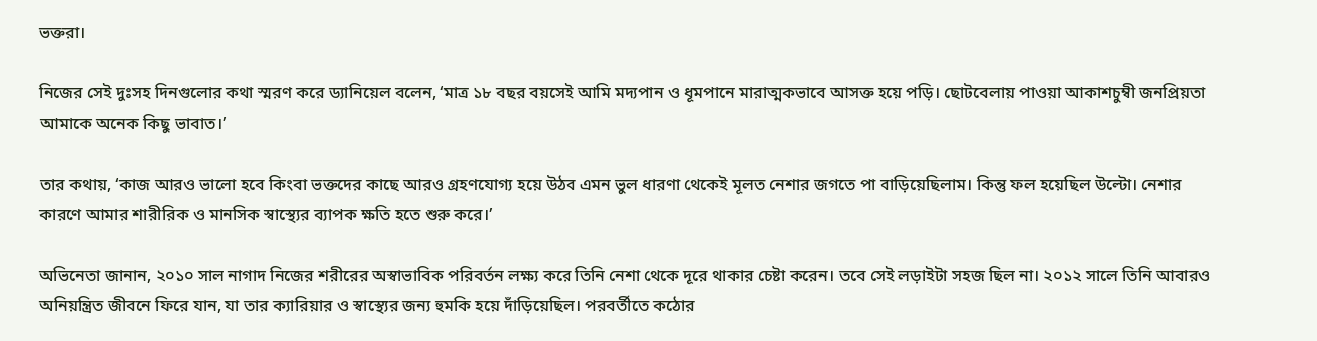ভক্তরা।

নিজের সেই দুঃসহ দিনগুলোর কথা স্মরণ করে ড্যানিয়েল বলেন, ‘মাত্র ১৮ বছর বয়সেই আমি মদ্যপান ও ধূমপানে মারাত্মকভাবে আসক্ত হয়ে পড়ি। ছোটবেলায় পাওয়া আকাশচুম্বী জনপ্রিয়তা আমাকে অনেক কিছু ভাবাত।’

তার কথায়, ‘কাজ আরও ভালো হবে কিংবা ভক্তদের কাছে আরও গ্রহণযোগ্য হয়ে উঠব এমন ভুল ধারণা থেকেই মূলত নেশার জগতে পা বাড়িয়েছিলাম। কিন্তু ফল হয়েছিল উল্টো। নেশার কারণে আমার শারীরিক ও মানসিক স্বাস্থ্যের ব্যাপক ক্ষতি হতে শুরু করে।’

অভিনেতা জানান, ২০১০ সাল নাগাদ নিজের শরীরের অস্বাভাবিক পরিবর্তন লক্ষ্য করে তিনি নেশা থেকে দূরে থাকার চেষ্টা করেন। তবে সেই লড়াইটা সহজ ছিল না। ২০১২ সালে তিনি আবারও অনিয়ন্ত্রিত জীবনে ফিরে যান, যা তার ক্যারিয়ার ও স্বাস্থ্যের জন্য হুমকি হয়ে দাঁড়িয়েছিল। পরবর্তীতে কঠোর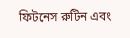ফিটনেস রুটিন এবং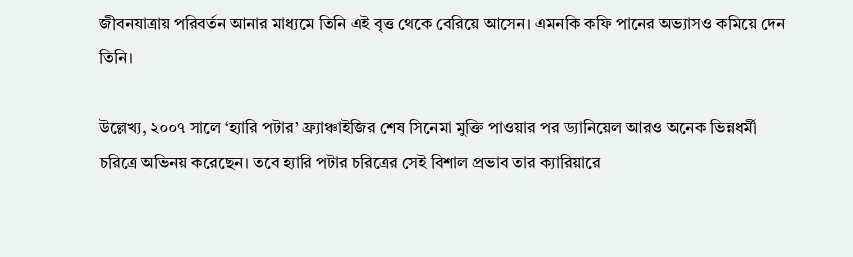জীবনযাত্রায় পরিবর্তন আনার মাধ্যমে তিনি এই বৃত্ত থেকে বেরিয়ে আসেন। এমনকি কফি পানের অভ্যাসও কমিয়ে দেন তিনি।

উল্লেখ্য, ২০০৭ সালে ‘হ্যারি পটার’ ফ্র্যাঞ্চাইজির শেষ সিনেমা মুক্তি পাওয়ার পর ড্যানিয়েল আরও অনেক ভিন্নধর্মী চরিত্রে অভিনয় করেছেন। তবে হ্যারি পটার চরিত্রের সেই বিশাল প্রভাব তার ক্যারিয়ারে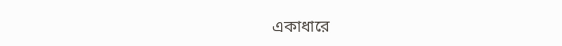একাধারে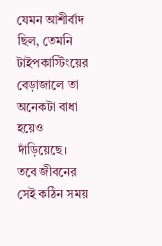যেমন আশীর্বাদ ছিল, তেমনি টাইপকাস্টিংয়ের বেড়াজালে তা অনেকটা বাধা হয়েও দাঁড়িয়েছে। তবে জীবনের সেই কঠিন সময়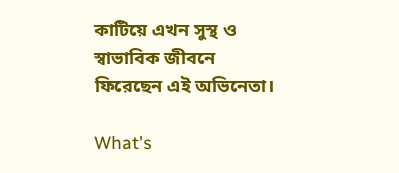কাটিয়ে এখন সুস্থ ও স্বাভাবিক জীবনে ফিরেছেন এই অভিনেতা।

What's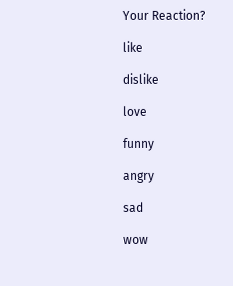Your Reaction?

like

dislike

love

funny

angry

sad

wow